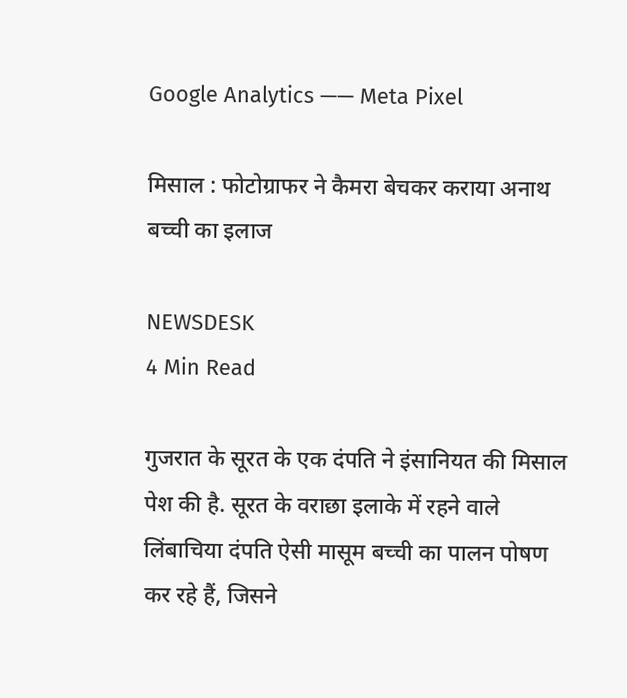Google Analytics —— Meta Pixel

मिसाल : फोटोग्राफर ने कैमरा बेचकर कराया अनाथ बच्ची का इलाज

NEWSDESK
4 Min Read

गुजरात के सूरत के एक दंपति ने इंसानियत की मिसाल पेश की है. सूरत के वराछा इलाके में रहने वाले लिंबाचिया दंपति ऐसी मासूम बच्ची का पालन पोषण कर रहे हैं, जिसने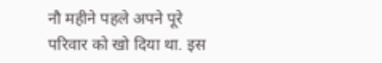नौ महीने पहले अपने पूरे परिवार को खो दिया था. इस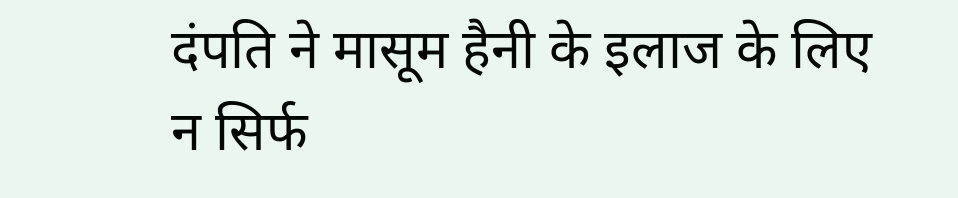दंपति ने मासूम हैनी के इलाज के लिए न सिर्फ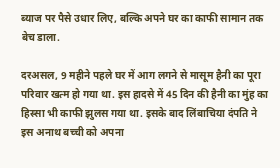ब्याज पर पैसे उधार लिए, बल्कि अपने घर का काफी सामान तक बेच डाला.

दरअसल, 9 महीने पहले घर में आग लगने से मासूम हैनी का पूरा परिवार खत्म हो गया था. इस हादसे में 45 दिन की हैनी का मुंह का हिस्सा भी काफी झुलस गया था. इसके बाद लिंबाचिया दंपति ने इस अनाथ बच्ची को अपना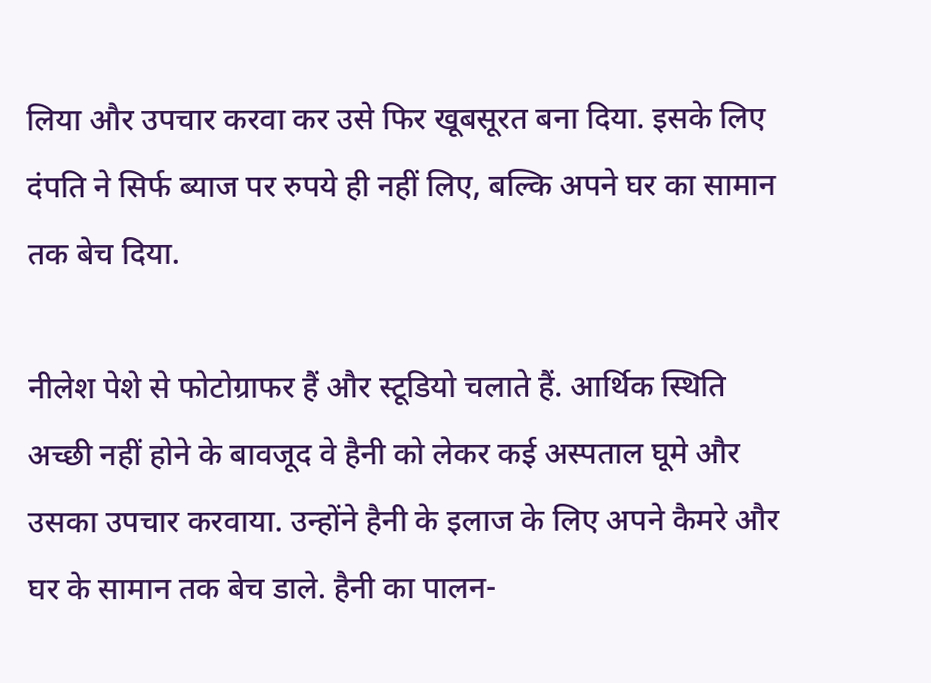लिया और उपचार करवा कर उसे फिर खूबसूरत बना दिया. इसके लिए दंपति ने सिर्फ ब्याज पर रुपये ही नहीं लिए, बल्कि अपने घर का सामान तक बेच दिया.

नीलेश पेशे से फोटोग्राफर हैं और स्टूडियो चलाते हैं. आर्थिक स्थिति अच्छी नहीं होने के बावजूद वे हैनी को लेकर कई अस्पताल घूमे और उसका उपचार करवाया. उन्होंने हैनी के इलाज के लिए अपने कैमरे और घर के सामान तक बेच डाले. हैनी का पालन-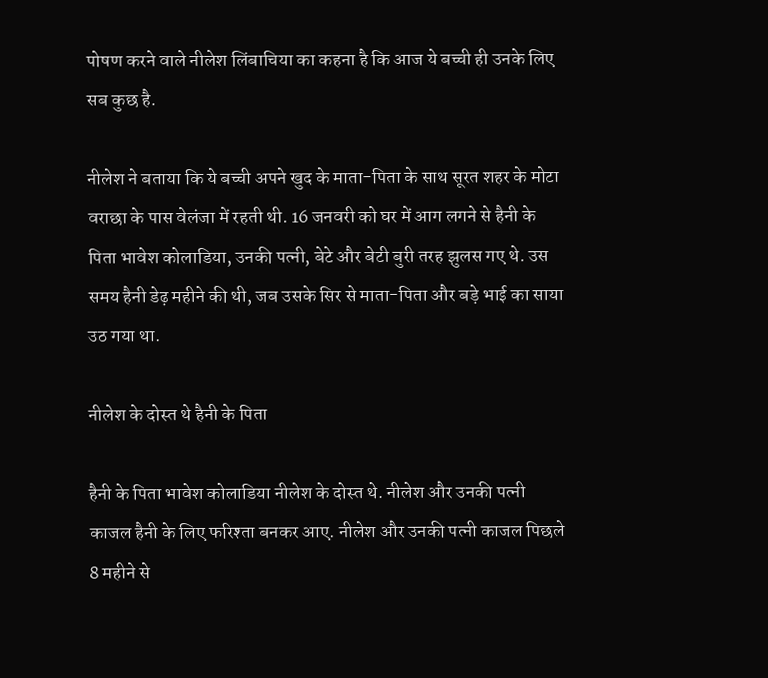पोषण करने वाले नीलेश लिंबाचिया का कहना है कि आज ये बच्ची ही उनके लिए सब कुछ है.

नीलेश ने बताया कि ये बच्ची अपने खुद के माता-पिता के साथ सूरत शहर के मोटा वराछा के पास वेलंजा में रहती थी. 16 जनवरी को घर में आग लगने से हैनी के पिता भावेश कोलाडिया, उनकी पत्नी, बेटे और बेटी बुरी तरह झुलस गए थे. उस समय हैनी डेढ़ महीने की थी, जब उसके सिर से माता-पिता और बड़े भाई का साया उठ गया था.

नीलेश के दोस्त थे हैनी के पिता

हैनी के पिता भावेश कोलाडिया नीलेश के दोस्त थे. नीलेश और उनकी पत्नी काजल हैनी के लिए फरिश्ता बनकर आए. नीलेश और उनकी पत्नी काजल पिछले 8 महीने से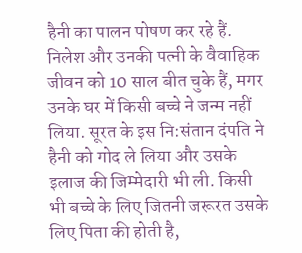हैनी का पालन पोषण कर रहे हैं. निलेश और उनकी पत्नी के वैवाहिक जीवन को 10 साल बीत चुके हैं, मगर उनके घर में किसी बच्चे ने जन्म नहीं लिया. सूरत के इस नि:संतान दंपति ने हैनी को गोद ले लिया और उसके इलाज की जिम्मेदारी भी ली. किसी भी बच्चे के लिए जितनी जरूरत उसके लिए पिता की होती है,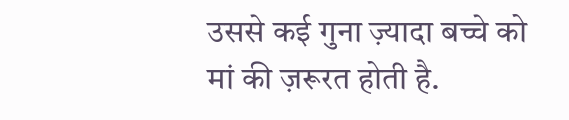उससे कई गुना ज़्यादा बच्चे को मां की ज़रूरत होती है.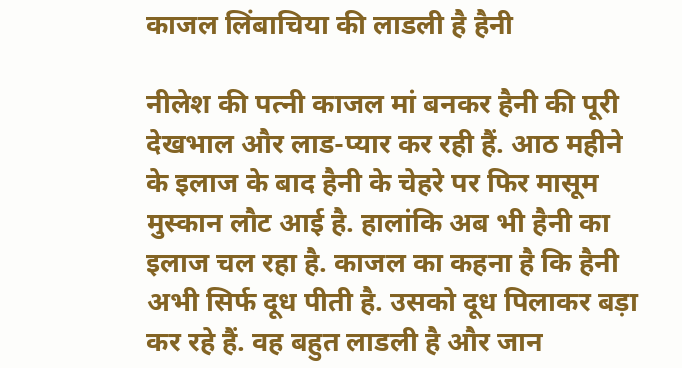काजल लिंबाचिया की लाडली है हैनी

नीलेश की पत्नी काजल मां बनकर हैनी की पूरी देखभाल और लाड-प्यार कर रही हैं. आठ महीने के इलाज के बाद हैनी के चेहरे पर फिर मासूम मुस्कान लौट आई है. हालांकि अब भी हैनी का इलाज चल रहा है. काजल का कहना है कि हैनी अभी सिर्फ दूध पीती है. उसको दूध पिलाकर बड़ा कर रहे हैं. वह बहुत लाडली है और जान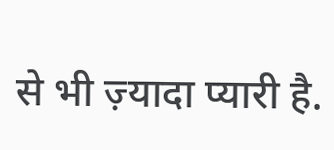से भी ज़्यादा प्यारी है.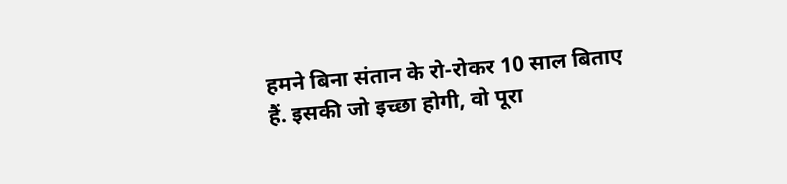हमने बिना संतान के रो-रोकर 10 साल बिताए हैं. इसकी जो इच्छा होगी, वो पूरा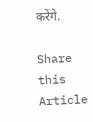करेंगे.

Share this Article